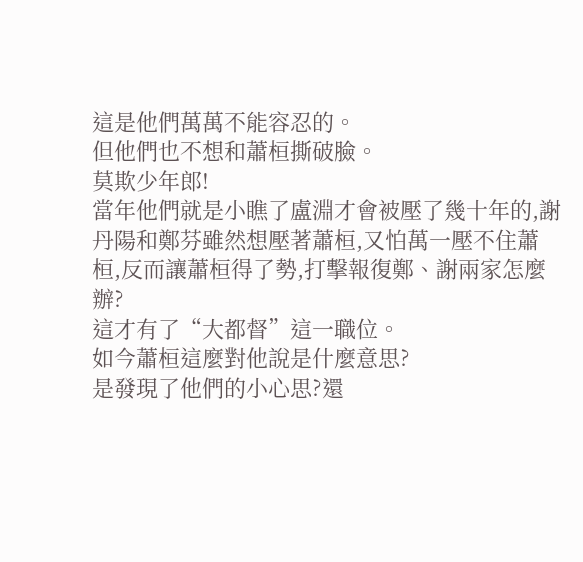這是他們萬萬不能容忍的。
但他們也不想和蕭桓撕破臉。
莫欺少年郎!
當年他們就是小瞧了盧淵才會被壓了幾十年的,謝丹陽和鄭芬雖然想壓著蕭桓,又怕萬一壓不住蕭桓,反而讓蕭桓得了勢,打擊報復鄭、謝兩家怎麼辦?
這才有了“大都督”這一職位。
如今蕭桓這麼對他說是什麼意思?
是發現了他們的小心思?還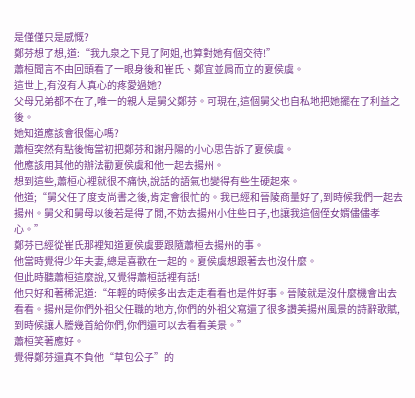是僅僅只是感慨?
鄭芬想了想,道:“我九泉之下見了阿姐,也算對她有個交待!”
蕭桓聞言不由回頭看了一眼身後和崔氏、鄭宜並肩而立的夏侯虞。
這世上,有沒有人真心的疼愛過她?
父母兄弟都不在了,唯一的親人是舅父鄭芬。可現在,這個舅父也自私地把她擺在了利益之後。
她知道應該會很傷心嗎?
蕭桓突然有點後悔當初把鄭芬和謝丹陽的小心思告訴了夏侯虞。
他應該用其他的辦法勸夏侯虞和他一起去揚州。
想到這些,蕭桓心裡就很不痛快,說話的語氣也變得有些生硬起來。
他道;“舅父任了度支尚書之後,肯定會很忙的。我已經和晉陵商量好了,到時候我們一起去揚州。舅父和舅母以後若是得了閒,不妨去揚州小住些日子,也讓我這個侄女婿儘儘孝心。”
鄭芬已經從崔氏那裡知道夏侯虞要跟隨蕭桓去揚州的事。
他當時覺得少年夫妻,總是喜歡在一起的。夏侯虞想跟著去也沒什麼。
但此時聽蕭桓這麼說,又覺得蕭桓話裡有話!
他只好和著稀泥道:“年輕的時候多出去走走看看也是件好事。晉陵就是沒什麼機會出去看看。揚州是你們外祖父任職的地方,你們的外祖父寫還了很多讚美揚州風景的詩辭歌賦,到時候讓人謄幾首給你們,你們還可以去看看美景。”
蕭桓笑著應好。
覺得鄭芬還真不負他“草包公子”的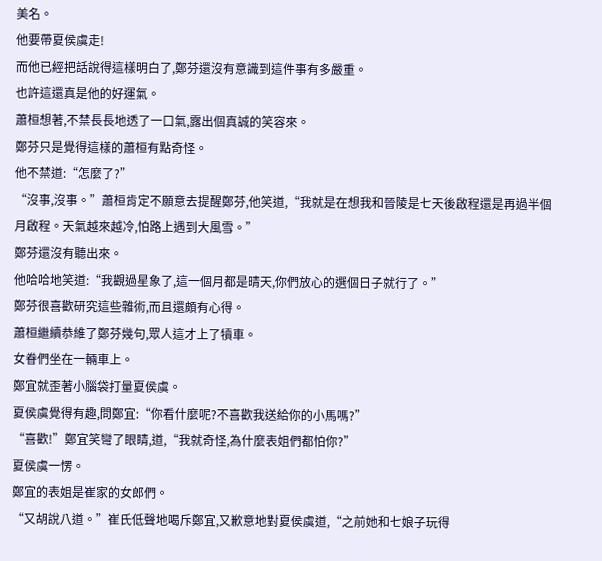美名。
他要帶夏侯虞走!
而他已經把話說得這樣明白了,鄭芬還沒有意識到這件事有多嚴重。
也許這還真是他的好運氣。
蕭桓想著,不禁長長地透了一口氣,露出個真誠的笑容來。
鄭芬只是覺得這樣的蕭桓有點奇怪。
他不禁道:“怎麼了?”
“沒事,沒事。”蕭桓肯定不願意去提醒鄭芬,他笑道,“我就是在想我和晉陵是七天後啟程還是再過半個月啟程。天氣越來越冷,怕路上遇到大風雪。”
鄭芬還沒有聽出來。
他哈哈地笑道:“我觀過星象了,這一個月都是晴天,你們放心的選個日子就行了。”
鄭芬很喜歡研究這些雜術,而且還頗有心得。
蕭桓繼續恭維了鄭芬幾句,眾人這才上了犢車。
女眷們坐在一輛車上。
鄭宜就歪著小腦袋打量夏侯虞。
夏侯虞覺得有趣,問鄭宜:“你看什麼呢?不喜歡我送給你的小馬嗎?”
“喜歡!”鄭宜笑彎了眼睛,道,“我就奇怪,為什麼表姐們都怕你?”
夏侯虞一愣。
鄭宜的表姐是崔家的女郎們。
“又胡說八道。”崔氏低聲地喝斥鄭宜,又歉意地對夏侯虞道,“之前她和七娘子玩得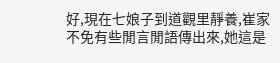好,現在七娘子到道觀里靜養,崔家不免有些閒言閒語傳出來,她這是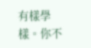有樣學樣。你不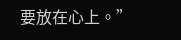要放在心上。”